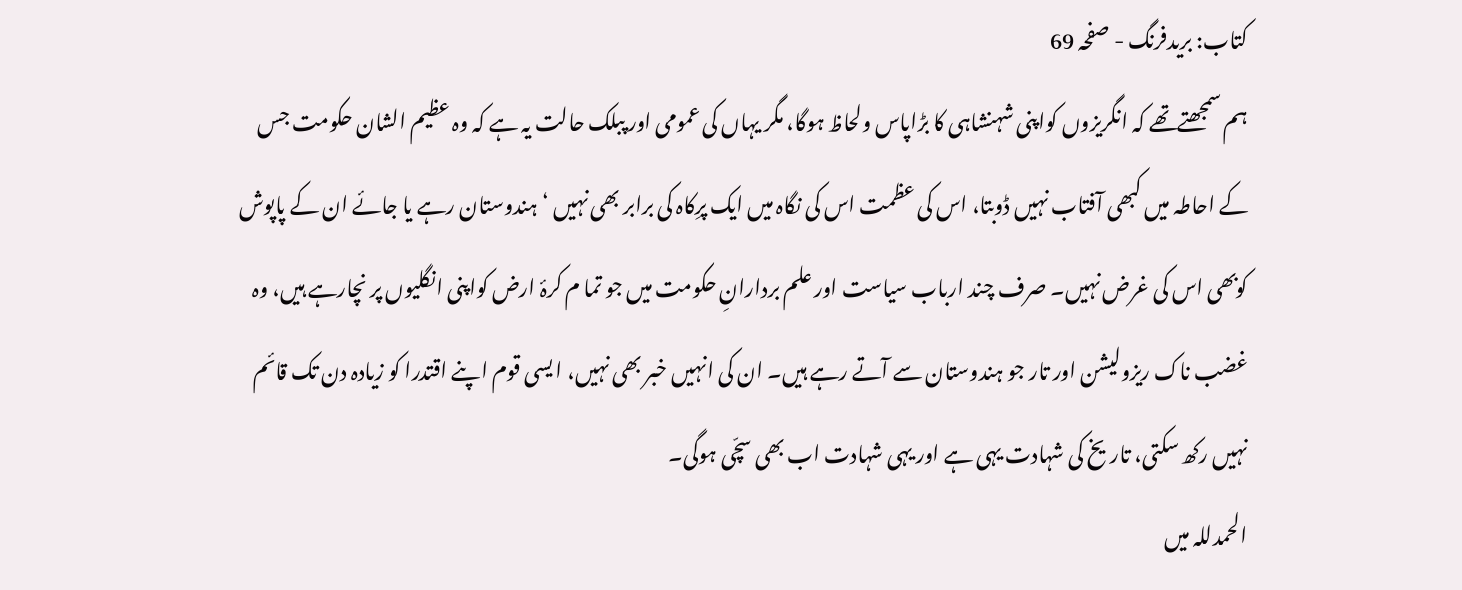کتاب: بریدفرنگ - صفحہ 69
ہم سمجھتےتھے کہ انگریزوں کواپنی شہنشاہی کا بڑاپاس ولحاظ ہوگا، مگر یہاں کی عمومی اور پبلک حالت یہ ہے کہ وہ عظیم الشان حکومت جس کے احاطہ میں کبھی آفتاب نہیں ڈوبتا، اس کی عظمت اس کی نگاہ میں ایک پرِکاہ کی برابر بھی نہیں ‘ہندوستان رہے یا جائے ان کے پاپوش کوبھی اس کی غرض نہیں۔ صرف چند ارباب سیاست اور علم بردارانِ حکومت میں جو تما م کرۂ ارض کواپنی انگلیوں پر نچارہے ہیں، وہ غضب ناک ریزولیشن اور تار جو ہندوستان سے آتے رہے ہیں۔ ان کی انہیں خبر بھی نہیں، ا یسی قوم اپنے اقتدرا کو زیادہ دن تک قائم نہیں رکھ سکتی، تاریخ کی شہادت یہی ہے اور یہی شہادت اب بھی سچّی ہوگی۔
الحمدللہ میں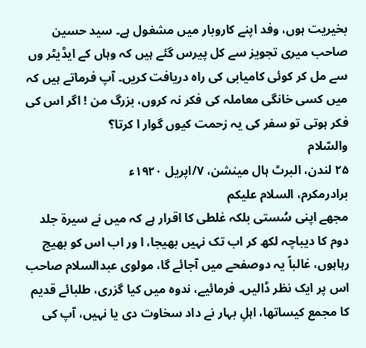بخیریت ہوں، وفد اپنے کاروبار میں مشغول ہے۔ سید حسین صاحب میری تجویز سے کل پیرس گئے ہیں کہ وہاں کے ایڈیٹر وں سے مل کر کوئی کامیابی کی راہ دریافت کریں۔ آپ فرماتے ہیں کہ میں کسی خانگی معاملہ کی فکر نہ کروں، بزرگ من ! اگر اس کی فکر ہوتی تو سفر کی یہ زحمت کیوں گوار ا کرتا؟
والسّلام
۲۵ لندن، البرٹ ہال مینشن، ۷/اپریل ۱۹۲۰ء
برادرمکرم، السلام علیکم
مجھے اپنی سُستی بلکہ غلطی کا اقرار ہے کہ میں نے سیرۃ جلد دوم کا دیباچہ لکھ کر اب تک نہیں بھیجا، ا ور اب اس کو بھیج رہاہوں، غالباً یہ دوصفحے میں آجائے گا، مولوی عبدالسلام صاحب اس پر ایک نظر ڈالیں۔ فرمائیے، ندوہ میں کیا گزری، طلبائے قدیم کا مجمع کیساتھا، اہلِ بہار نے داد سخاوت دی یا نہیں، آپ کی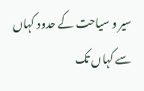سیر و سیاحت کے حدود کہاں سے کہاں تک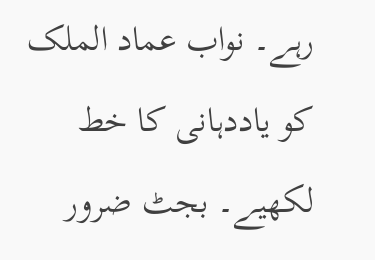رہے۔ نواب عماد الملک کو یاددہانی کا خط لکھیے۔ بجٹ ضرور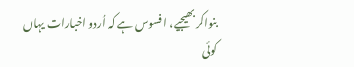بنواکر بھیجیے، ا فسوس ہے کہ اُردو اخبارات یہاں کوئی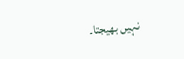نہیں بھیجتا۔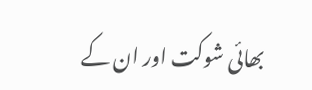بھائی شوکت اور ان کے